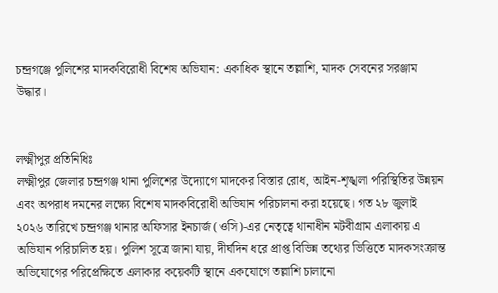চন্দ্রগঞ্জে পুলিশের মাদকবিরোধী বিশেষ অভিযান: একাধিক স্থানে তল্লাশি, মাদক সেবনের সরঞ্জাম উদ্ধার।


লক্ষ্মীপুর প্রতিনিধিঃ
লক্ষ্মীপুর জেলার চন্দ্রগঞ্জ থানা পুলিশের উদ্যোগে মাদকের বিস্তার রোধ, আইন-শৃঙ্খলা পরিস্থিতির উন্নয়ন এবং অপরাধ দমনের লক্ষ্যে বিশেষ মাদকবিরোধী অভিযান পরিচালনা করা হয়েছে। গত ২৮ জুলাই ২০২৬ তারিখে চন্দ্রগঞ্জ থানার অফিসার ইনচার্জ (ওসি)-এর নেতৃত্বে থানাধীন মটবীগ্রাম এলাকায় এ অভিযান পরিচালিত হয়। পুলিশ সূত্রে জানা যায়, দীর্ঘদিন ধরে প্রাপ্ত বিভিন্ন তথ্যের ভিত্তিতে মাদকসংক্রান্ত অভিযোগের পরিপ্রেক্ষিতে এলাকার কয়েকটি স্থানে একযোগে তল্লাশি চালানো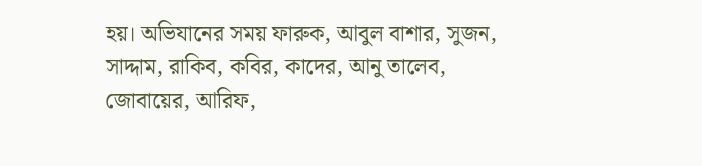হয়। অভিযানের সময় ফারুক, আবুল বাশার, সুজন, সাদ্দাম, রাকিব, কবির, কাদের, আনু তালেব, জোবায়ের, আরিফ,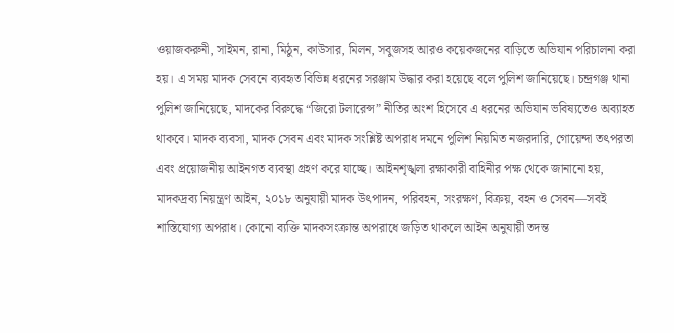ওয়াজকরুনী, সাইমন, রানা, মিঠুন, কাউসার, মিলন, সবুজসহ আরও কয়েকজনের বাড়িতে অভিযান পরিচালনা করা হয়। এ সময় মাদক সেবনে ব্যবহৃত বিভিন্ন ধরনের সরঞ্জাম উদ্ধার করা হয়েছে বলে পুলিশ জানিয়েছে। চন্দ্রগঞ্জ থানা পুলিশ জানিয়েছে, মাদকের বিরুদ্ধে “জিরো টলারেন্স” নীতির অংশ হিসেবে এ ধরনের অভিযান ভবিষ্যতেও অব্যাহত থাকবে। মাদক ব্যবসা, মাদক সেবন এবং মাদক সংশ্লিষ্ট অপরাধ দমনে পুলিশ নিয়মিত নজরদারি, গোয়েন্দা তৎপরতা এবং প্রয়োজনীয় আইনগত ব্যবস্থা গ্রহণ করে যাচ্ছে। আইনশৃঙ্খলা রক্ষাকারী বাহিনীর পক্ষ থেকে জানানো হয়, মাদকদ্রব্য নিয়ন্ত্রণ আইন, ২০১৮ অনুযায়ী মাদক উৎপাদন, পরিবহন, সংরক্ষণ, বিক্রয়, বহন ও সেবন—সবই শাস্তিযোগ্য অপরাধ। কোনো ব্যক্তি মাদকসংক্রান্ত অপরাধে জড়িত থাকলে আইন অনুযায়ী তদন্ত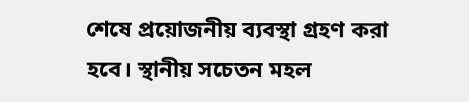শেষে প্রয়োজনীয় ব্যবস্থা গ্রহণ করা হবে। স্থানীয় সচেতন মহল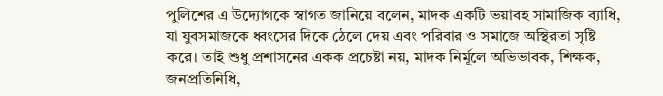পুলিশের এ উদ্যোগকে স্বাগত জানিয়ে বলেন, মাদক একটি ভয়াবহ সামাজিক ব্যাধি, যা যুবসমাজকে ধ্বংসের দিকে ঠেলে দেয় এবং পরিবার ও সমাজে অস্থিরতা সৃষ্টি করে। তাই শুধু প্রশাসনের একক প্রচেষ্টা নয়, মাদক নির্মূলে অভিভাবক, শিক্ষক, জনপ্রতিনিধি,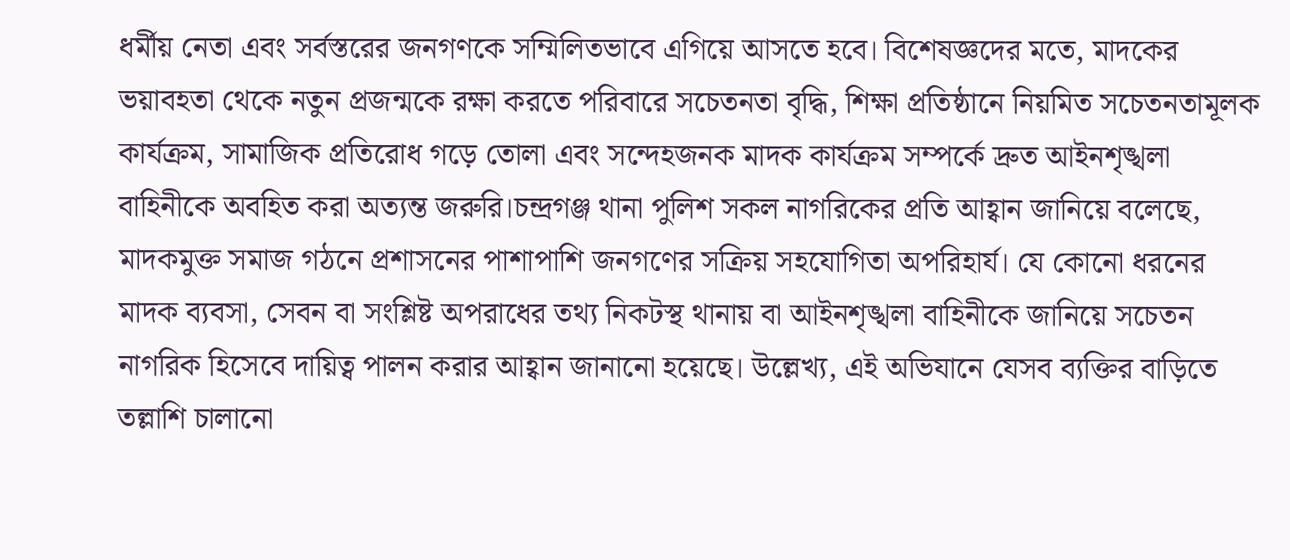ধর্মীয় নেতা এবং সর্বস্তরের জনগণকে সম্মিলিতভাবে এগিয়ে আসতে হবে। বিশেষজ্ঞদের মতে, মাদকের ভয়াবহতা থেকে নতুন প্রজন্মকে রক্ষা করতে পরিবারে সচেতনতা বৃদ্ধি, শিক্ষা প্রতিষ্ঠানে নিয়মিত সচেতনতামূলক কার্যক্রম, সামাজিক প্রতিরোধ গড়ে তোলা এবং সন্দেহজনক মাদক কার্যক্রম সম্পর্কে দ্রুত আইনশৃঙ্খলা বাহিনীকে অবহিত করা অত্যন্ত জরুরি।চন্দ্রগঞ্জ থানা পুলিশ সকল নাগরিকের প্রতি আহ্বান জানিয়ে বলেছে, মাদকমুক্ত সমাজ গঠনে প্রশাসনের পাশাপাশি জনগণের সক্রিয় সহযোগিতা অপরিহার্য। যে কোনো ধরনের মাদক ব্যবসা, সেবন বা সংশ্লিষ্ট অপরাধের তথ্য নিকটস্থ থানায় বা আইনশৃঙ্খলা বাহিনীকে জানিয়ে সচেতন নাগরিক হিসেবে দায়িত্ব পালন করার আহ্বান জানানো হয়েছে। উল্লেখ্য, এই অভিযানে যেসব ব্যক্তির বাড়িতে তল্লাশি চালানো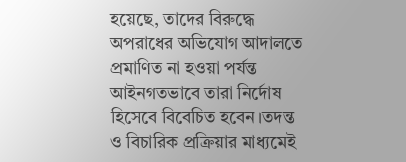হয়েছে, তাদের বিরুদ্ধে অপরাধের অভিযোগ আদালতে প্রমাণিত না হওয়া পর্যন্ত আইনগতভাবে তারা নির্দোষ হিসেবে বিবেচিত হবেন।তদন্ত ও বিচারিক প্রক্রিয়ার মাধ্যমেই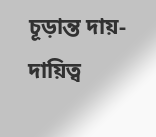চূড়ান্ত দায়-দায়িত্ব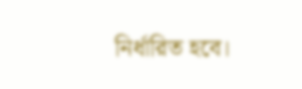নির্ধারিত হবে।